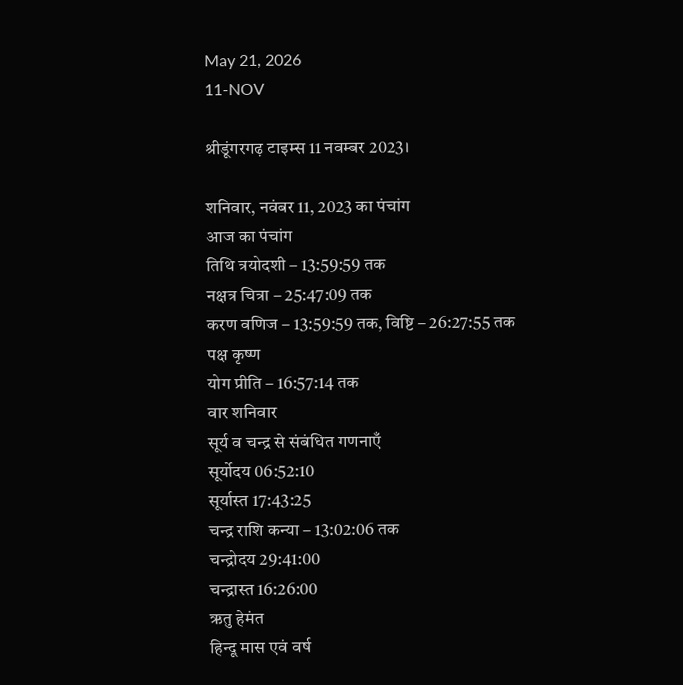May 21, 2026
11-NOV

श्रीडूंगरगढ़ टाइम्स 11 नवम्बर 2023।

शनिवार, नवंबर 11, 2023 का पंचांग
आज का पंचांग
तिथि त्रयोदशी – 13:59:59 तक
नक्षत्र चित्रा – 25:47:09 तक
करण वणिज – 13:59:59 तक, विष्टि – 26:27:55 तक
पक्ष कृष्ण
योग प्रीति – 16:57:14 तक
वार शनिवार
सूर्य व चन्द्र से संबंधित गणनाएँ
सूर्योदय 06:52:10
सूर्यास्त 17:43:25
चन्द्र राशि कन्या – 13:02:06 तक
चन्द्रोदय 29:41:00
चन्द्रास्त 16:26:00
ऋतु हेमंत
हिन्दू मास एवं वर्ष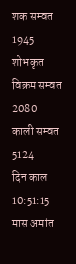शक सम्वत 1945  शोभकृत
विक्रम सम्वत 2080
काली सम्वत 5124
दिन काल 10:51:15
मास अमांत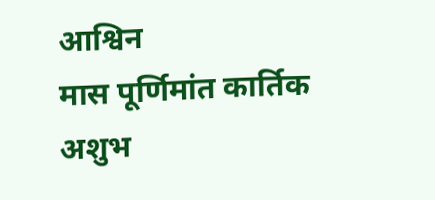आश्विन
मास पूर्णिमांत कार्तिक
अशुभ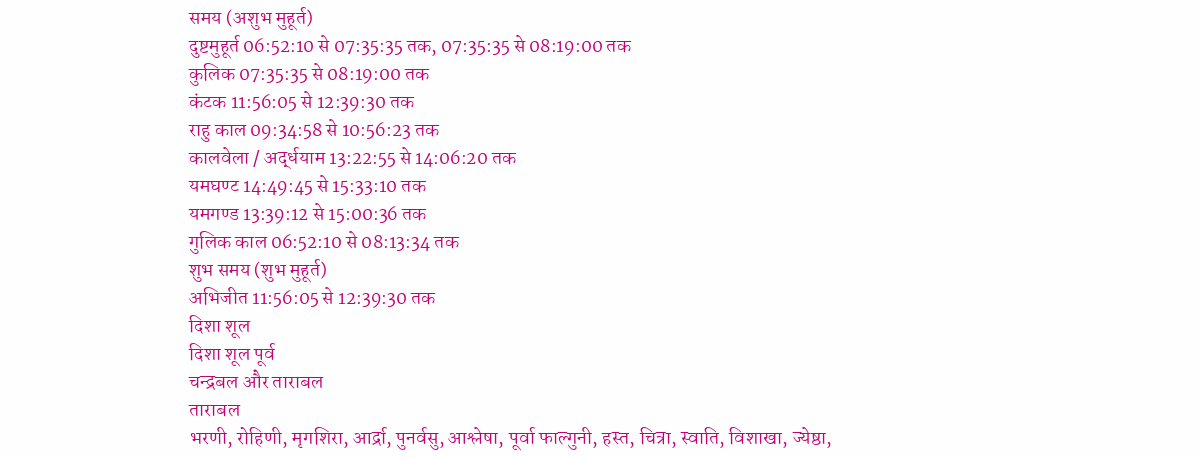समय (अशुभ मुहूर्त)
दुष्टमुहूर्त 06:52:10 से 07:35:35 तक, 07:35:35 से 08:19:00 तक
कुलिक 07:35:35 से 08:19:00 तक
कंटक 11:56:05 से 12:39:30 तक
राहु काल 09:34:58 से 10:56:23 तक
कालवेला / अर्द्धयाम 13:22:55 से 14:06:20 तक
यमघण्ट 14:49:45 से 15:33:10 तक
यमगण्ड 13:39:12 से 15:00:36 तक
गुलिक काल 06:52:10 से 08:13:34 तक
शुभ समय (शुभ मुहूर्त)
अभिजीत 11:56:05 से 12:39:30 तक
दिशा शूल
दिशा शूल पूर्व
चन्द्रबल और ताराबल
ताराबल
भरणी, रोहिणी, मृगशिरा, आर्द्रा, पुनर्वसु, आश्लेषा, पूर्वा फाल्गुनी, हस्त, चित्रा, स्वाति, विशाखा, ज्येष्ठा,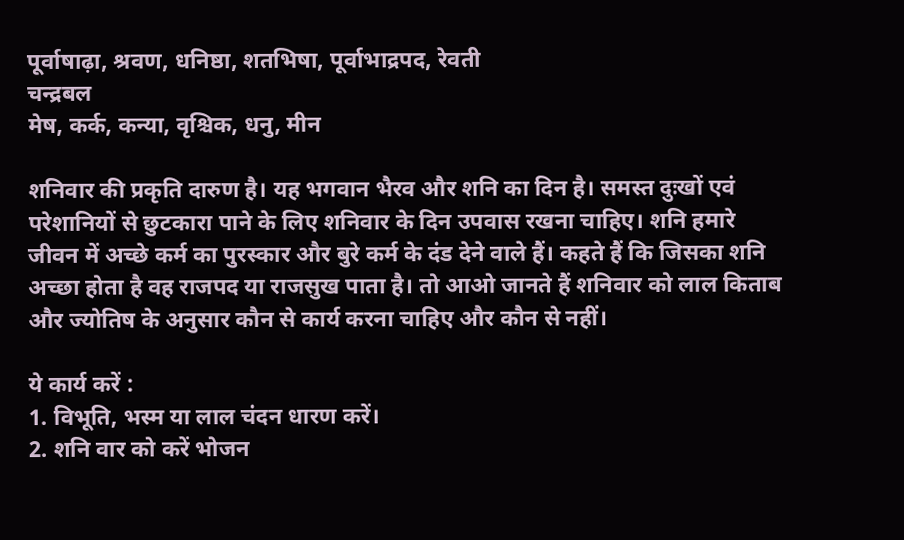पूर्वाषाढ़ा, श्रवण, धनिष्ठा, शतभिषा, पूर्वाभाद्रपद, रेवती
चन्द्रबल
मेष, कर्क, कन्या, वृश्चिक, धनु, मीन

शनिवार की प्रकृति दारुण है। यह भगवान भैरव और शनि का दिन है। समस्त दुःखों एवं परेशानियों से छुटकारा पाने के लिए शनिवार के दिन उपवास रखना चाहिए। शनि हमारे जीवन में अच्छे कर्म का पुरस्कार और बुरे कर्म के दंड देने वाले हैं। कहते हैं कि जिसका शनि अच्छा होता है वह राजपद या राजसुख पाता है। तो आओ जानते हैं शनिवार को लाल किताब और ज्योतिष के अनुसार कौन से कार्य करना चाहिए और कौन से नहीं।

ये कार्य करें :
1. विभूति, भस्म या लाल चंदन धारण करें।
2. शनि वार को करें भोजन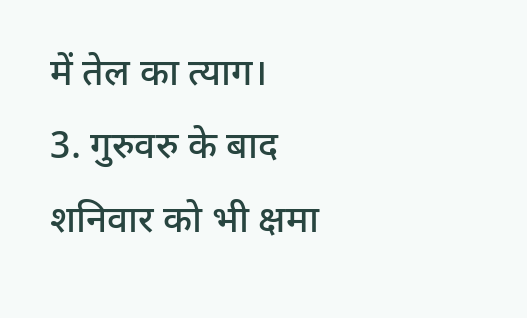में तेल का त्याग।
3. गुरुवरु के बाद शनिवार को भी क्षमा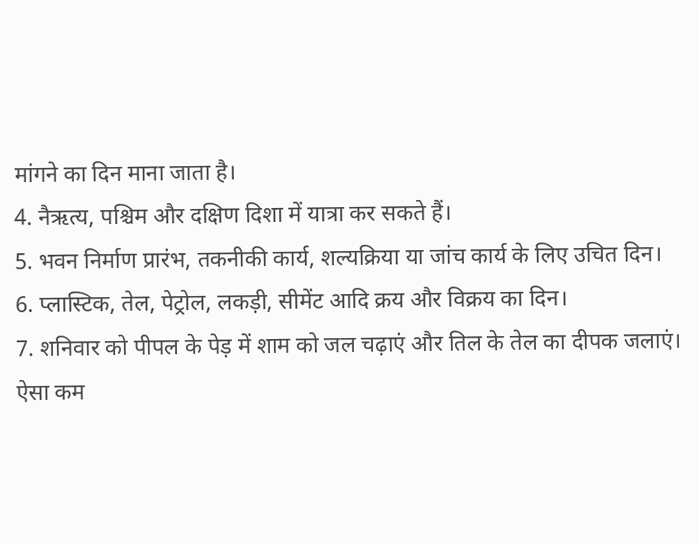मांगने का दिन माना जाता है।
4. नैऋत्य, पश्चिम और दक्षिण दिशा में यात्रा कर सकते हैं।
5. भवन निर्माण प्रारंभ, तकनीकी कार्य, शल्यक्रिया या जांच कार्य के लिए उचित दिन।
6. प्लास्टिक, तेल, पेट्रोल, लकड़ी, सीमेंट आदि क्रय और विक्रय का दिन।
7. शनिवार को पीपल के पेड़ में शाम को जल चढ़ाएं और तिल के तेल का दीपक जलाएं। ऐसा कम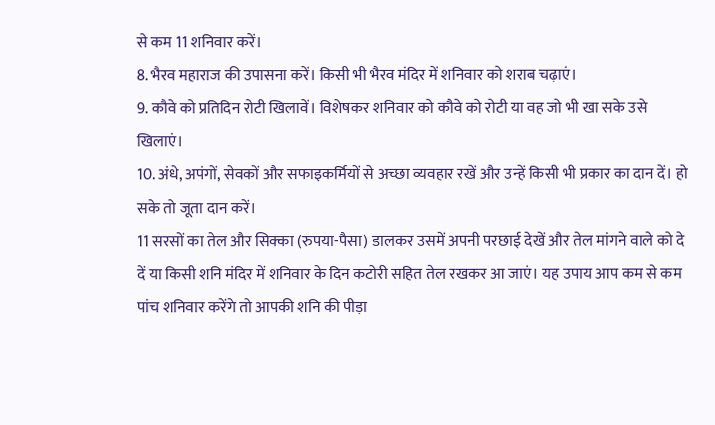से कम 11 शनिवार करें।
8. भैरव महाराज की उपासना करें। किसी भी भैरव मंदिर में शनिवार को शराब चढ़ाएं।
9. कौवे को प्रतिदिन रोटी खिलावें। विशेषकर शनिवार को कौवे को रोटी या वह जो भी खा सके उसे खिलाएं।
10. अंधे, अपंगों, सेवकों और सफाइकर्मियों से अच्छा व्यवहार रखें और उन्हें किसी भी प्रकार का दान दें। हो सके तो जूता दान करें।
11 सरसों का तेल और सिक्का (रुपया-पैसा) डालकर उसमें अपनी परछाई देखें और तेल मांगने वाले को दे दें या किसी शनि मंदिर में शनिवार के दिन कटोरी सहित तेल रखकर आ जाएं। यह उपाय आप कम से कम पांच शनिवार करेंगे तो आपकी शनि की पीड़ा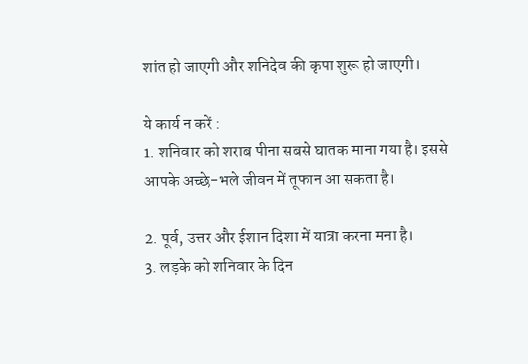शांत हो जाएगी और शनिदेव की कृपा शुरू हो जाएगी।

ये कार्य न करें :
1. शनिवार को शराब पीना सबसे घातक माना गया है। इससे आपके अच्छे-भले जीवन में तूफान आ सकता है।

2. पूर्व, उत्तर और ईशान दिशा में यात्रा करना मना है।
3. लड़के को शनिवार के दिन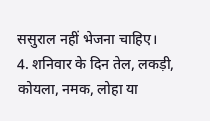ससुराल नहीं भेजना चाहिए।
4. शनिवार के दिन तेल, लकड़ी, कोयला, नमक, लोहा या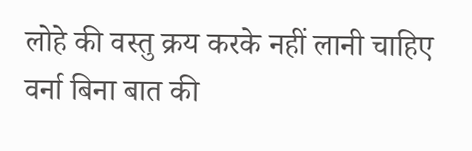लोहे की वस्तु क्रय करके नहीं लानी चाहिए वर्ना बिना बात की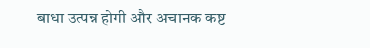बाधा उत्पन्न होगी और अचानक कष्ट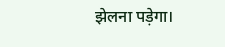झेलना पड़ेगा।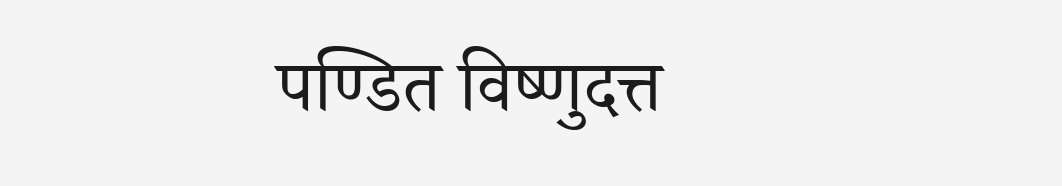पण्डित विष्णुदत्त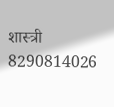शास्त्री
8290814026